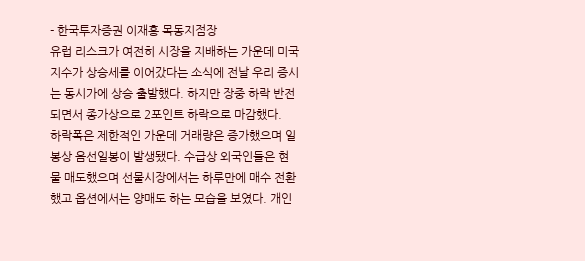- 한국투자증권 이재홍 목동지점장
유럽 리스크가 여전히 시장을 지배하는 가운데 미국 지수가 상승세를 이어갔다는 소식에 전날 우리 증시는 동시가에 상승 출발했다. 하지만 장중 하락 반전되면서 종가상으로 2포인트 하락으로 마감했다.
하락폭은 제한적인 가운데 거래량은 증가했으며 일봉상 음선일봉이 발생됐다. 수급상 외국인들은 현물 매도했으며 선물시장에서는 하루만에 매수 전환했고 옵션에서는 양매도 하는 모습을 보였다. 개인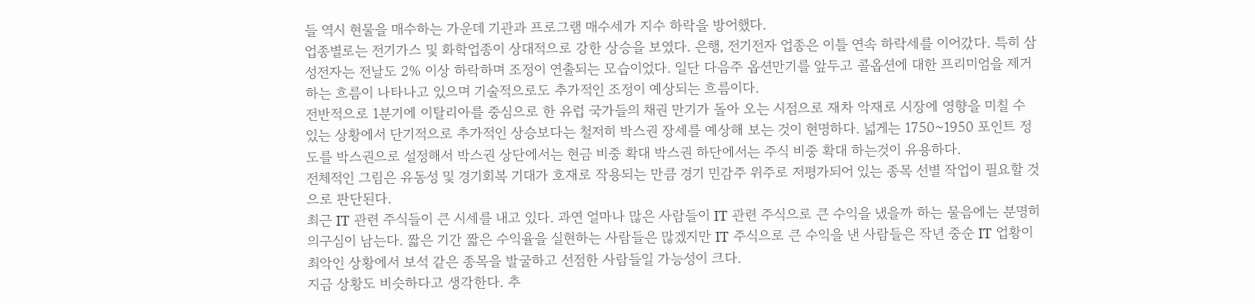들 역시 현물을 매수하는 가운데 기관과 프로그램 매수세가 지수 하락을 방어했다.
업종별로는 전기가스 및 화학업종이 상대적으로 강한 상승을 보였다. 은행, 전기전자 업종은 이틀 연속 하락세를 이어갔다. 특히 삼성전자는 전날도 2% 이상 하락하며 조정이 연출되는 모습이었다. 일단 다음주 옵션만기를 앞두고 콜옵션에 대한 프리미엄을 제거하는 흐름이 나타나고 있으며 기술적으로도 추가적인 조정이 예상되는 흐름이다.
전반적으로 1분기에 이탈리아를 중심으로 한 유럽 국가들의 채권 만기가 돌아 오는 시점으로 재차 악재로 시장에 영향을 미칠 수 있는 상황에서 단기적으로 추가적인 상승보다는 철저히 박스권 장세를 예상해 보는 것이 현명하다. 넓게는 1750~1950 포인트 정도를 박스권으로 설정해서 박스권 상단에서는 현금 비중 확대 박스권 하단에서는 주식 비중 확대 하는것이 유용하다.
전체적인 그림은 유동성 및 경기회복 기대가 호재로 작용되는 만큼 경기 민감주 위주로 저평가되어 있는 종목 선별 작업이 필요할 것으로 판단된다.
최근 IT 관련 주식들이 큰 시세를 내고 있다. 과연 얼마나 많은 사람들이 IT 관련 주식으로 큰 수익을 냈을까 하는 물음에는 분명히 의구심이 남는다. 짧은 기간 짧은 수익율을 실현하는 사람들은 많겠지만 IT 주식으로 큰 수익을 낸 사람들은 작년 중순 IT 업황이 최악인 상황에서 보석 같은 종목을 발굴하고 선점한 사람들일 가능성이 크다.
지금 상황도 비슷하다고 생각한다. 추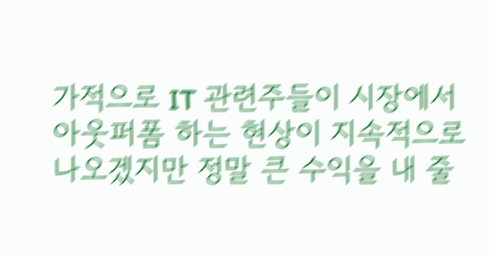가적으로 IT 관련주들이 시장에서 아웃퍼폼 하는 현상이 지속적으로 나오겠지만 정말 큰 수익을 내 줄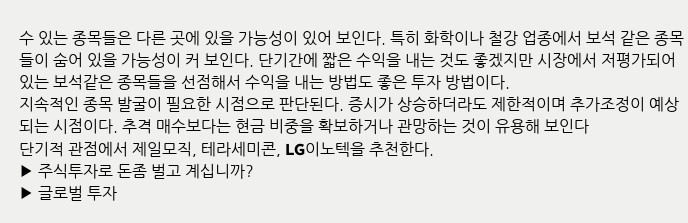수 있는 종목들은 다른 곳에 있을 가능성이 있어 보인다. 특히 화학이나 철강 업종에서 보석 같은 종목들이 숨어 있을 가능성이 커 보인다. 단기간에 짧은 수익을 내는 것도 좋겠지만 시장에서 저평가되어 있는 보석같은 종목들을 선점해서 수익을 내는 방법도 좋은 투자 방법이다.
지속적인 종목 발굴이 필요한 시점으로 판단된다. 증시가 상승하더라도 제한적이며 추가조정이 예상되는 시점이다. 추격 매수보다는 현금 비중을 확보하거나 관망하는 것이 유용해 보인다
단기적 관점에서 제일모직, 테라세미콘, LG이노텍을 추천한다.
▶ 주식투자로 돈좀 벌고 계십니까?
▶ 글로벌 투자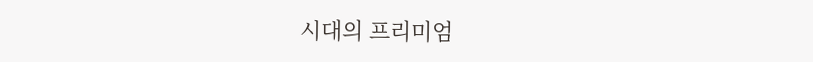시대의 프리미엄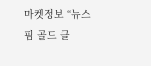마켓정보 “뉴스핌 골드 클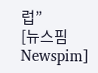럽”
[뉴스핌 Newspim]